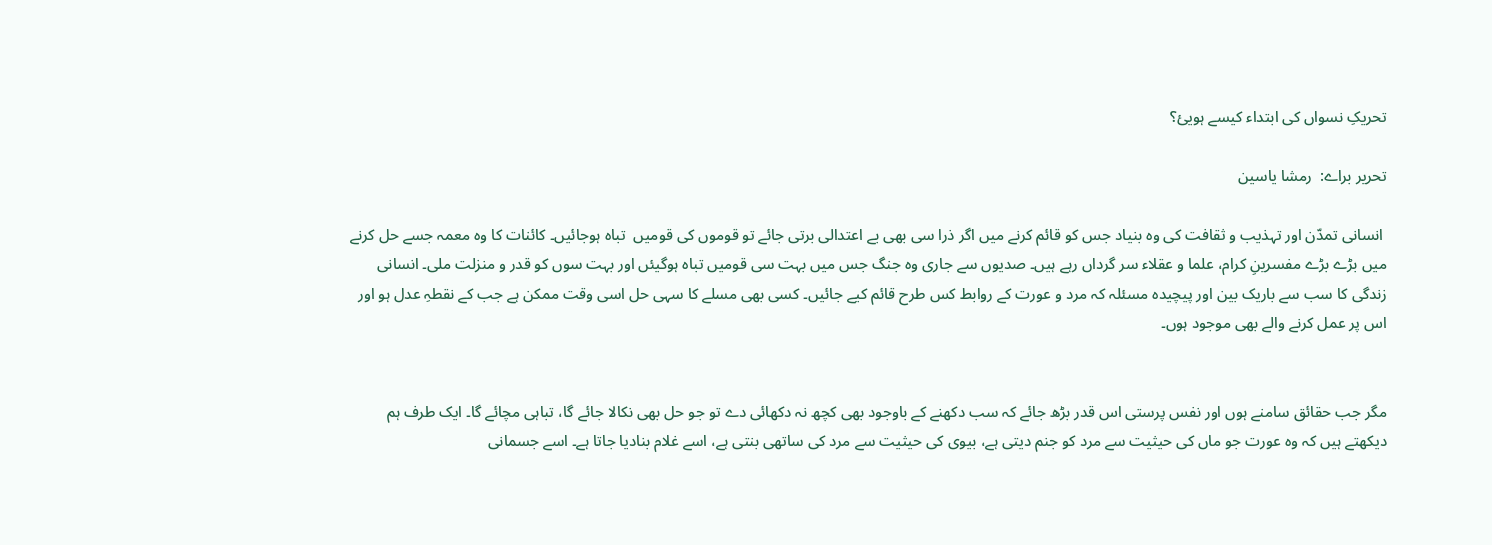تحریکِ نسواں کی ابتداء کیسے ہویئ؟

تحریر براے:  رمشا یاسین

 انسانی تمدّن اور تہذیب و ثقافت کی وہ بنیاد جس کو قائم کرنے میں اگر ذرا سی بھی بے اعتدالی برتی جائے تو قوموں کی قومیں  تباہ ہوجائیں۔ کائنات کا وہ معمہ جسے حل کرنے میں بڑے بڑے مفسرینِ کرام، علما و عقلاء سر گرداں رہے ہیں۔ صدیوں سے جاری وہ جنگ جس میں بہت سی قومیں تباہ ہوگیئں اور بہت سوں کو قدر و منزلت ملی۔ انسانی زندگی کا سب سے باریک بین اور پیچیدہ مسئلہ کہ مرد و عورت کے روابط کس طرح قائم کیے جائیں۔ کسی بھی مسلے کا سہی حل اسی وقت ممکن ہے جب کے نقطہِ عدل ہو اور اس پر عمل کرنے والے بھی موجود ہوں۔


مگر جب حقائق سامنے ہوں اور نفس پرستی اس قدر بڑھ جائے کہ سب دکھنے کے باوجود بھی کچھ نہ دکھائی دے تو جو حل بھی نکالا جائے گا، تباہی مچائے گا۔ ایک طرف ہم دیکھتے ہیں کہ وہ عورت جو ماں کی حیثیت سے مرد کو جنم دیتی ہے، بیوی کی حیثیت سے مرد کی ساتھی بنتی ہے، اسے غلام بنادیا جاتا ہے۔ اسے جسمانی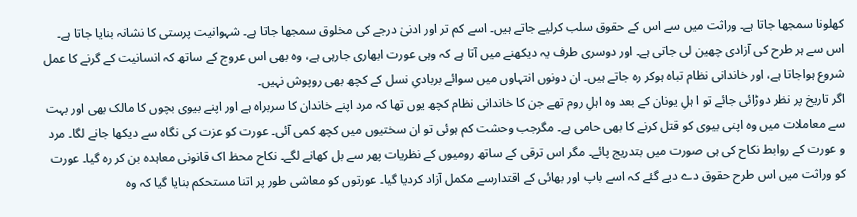کھلونا سمجھا جاتا ہے۔ وراثت میں سے اس کے حقوق سلب کرلیے جاتے ہیں۔ اسے کم تر اور ادنیٰ درجے کی مخلوق سمجھا جاتا ہے۔ شہوانیت پرستی کا نشانہ بنایا جاتا ہے۔ اس سے ہر طرح کی آزادی چھین لی جاتی ہے۔ اور دوسری طرف یہ دیکھنے میں آتا ہے کہ وہی عورت ابھاری جارہی ہے، وہ بھی اس عروج کے ساتھ کہ انسانیت کے گرنے کا عمل شروع ہواجاتا ہے، اور خاندانی نظام تباہ ہوکر رہ جاتے ہیں۔ ان دونوں انتہاوں میں سوائے بربادیِ نسل کے کچھ بھی روپوش نہیں۔
اگر تاریخ پر نظر دوڑائی جائے تو ا ہلِ یونان کے بعد وہ اہلِ روم تھے جن کا خاندانی نظام کچھ یوں تھا کہ مرد اپنے خاندان کا سربراہ ہے اور اپنے بیوی بچوں کا مالک بھی اور بہت سے معاملات میں وہ اپنی بیوی کو قتل کرنے کا بھی حامی ہے۔ مگرجب وحشت کم ہوئی تو ان سختیوں میں کچھ کمی آئی۔ عورت کو عزت کی نگاہ سے دیکھا جانے لگا۔ مرد و عورت کے روابط نکاح کی ہی صورت میں بتدریج پائے۔ مگر اس ترقی کے ساتھ رومیوں کے نظریات پھر سے بل کھانے لگے۔ نکاح محظ اک قانونی معاہدہ بن کر رہ گیا۔ عورت کو وراثت میں اس طرح حقوق دے دیے گئے کہ اسے باپ اور بھائی کے اقتدارسے مکمل آزاد کردیا گیا۔ عورتوں کو معاشی طور پر اتنا مستحکم بنایا گیا کہ وہ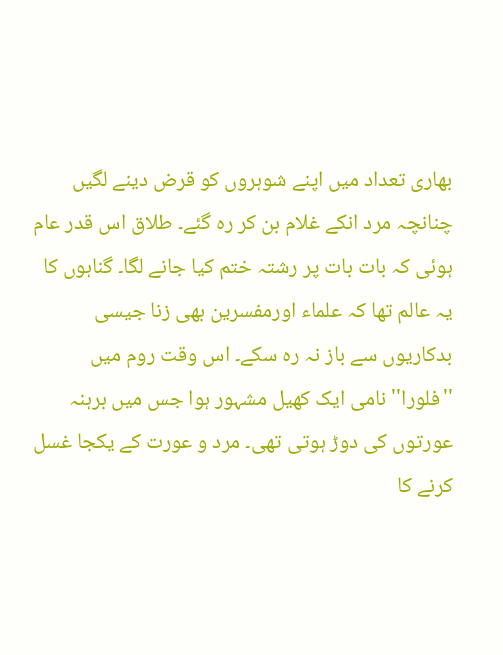بھاری تعداد میں اپنے شوہروں کو قرض دینے لگیں چنانچہ مرد انکے غلام بن کر رہ گئے۔ طلاق اس قدر عام ہوئی کہ بات بات پر رشتہ ختم کیا جانے لگا۔ گناہوں کا یہ عالم تھا کہ علماء اورمفسرین بھی زنا جیسی بدکاریوں سے باز نہ رہ سکے۔ اس وقت روم میں ''فلورا'' نامی ایک کھیل مشہور ہوا جس میں برہنہ عورتوں کی دوڑ ہوتی تھی۔ مرد و عورت کے یکجا غسل کرنے کا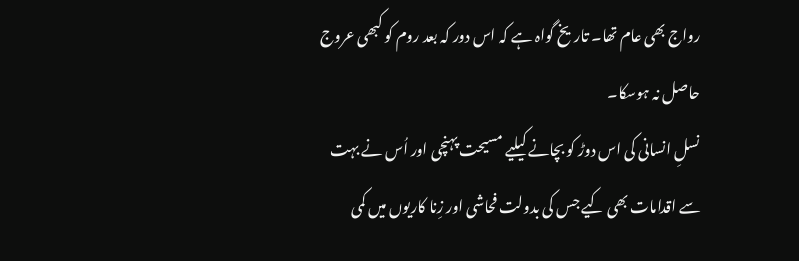رواج بھی عام تھا۔ تاریخ گواہ ہے کہ اس دور کہ بعد روم کو کبھی عروج حاصل نہ ہوسکا۔
نسلِ انسانی کی اس دوڑ کو بچانے کیلیے مسیحت پہنچی اور اُس نے بہت سے اقدامات بھی کیے جس کی بدولت فحاشی اور زِنا کاریوں میں کمی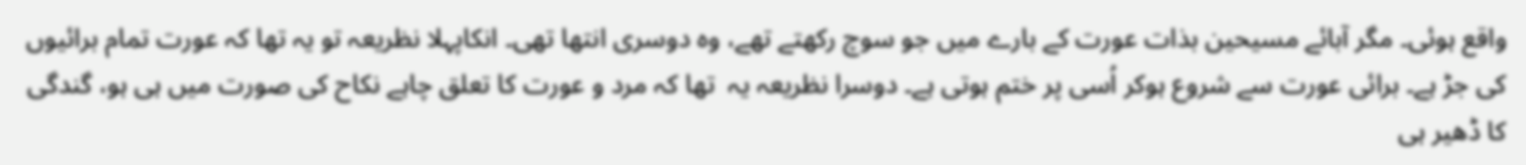واقع ہوئی۔ مگر آبائے مسیحین بذات عورت کے بارے میں جو سوچ رکھتے تھے، وہ دوسری انتھا تھی۔ انکاپہلا نظریعہ تو یہ تھا کہ عورت تمام برائیوں کی جڑ ہے۔ برائی عورت سے شروع ہوکر اُسی پر ختم ہوتی ہے۔ دوسرا نظریعہ یہ  تھا کہ مرد و عورت کا تعلق چاہے نکاح کی صورت میں ہی ہو، گندگی کا ڈھیر ہی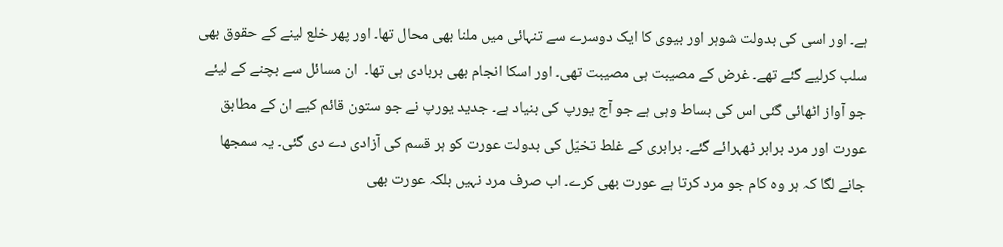ہے۔ اور اسی کی بدولت شوہر اور بیوی کا ایک دوسرے سے تنہائی میں ملنا بھی محال تھا۔ اور پھر خلع لینے کے حقوق بھی سلب کرلیے گئے تھے۔ غرض کے مصیبت ہی مصیبت تھی۔ اور اسکا انجام بھی بربادی ہی تھا۔  ان مسائل سے بچنے کے لیئے جو آواز اٹھائی گئی اس کی بساط وہی ہے جو آج یورپ کی بنیاد ہے۔ جدید یورپ نے جو ستون قائم کیے ان کے مطابق عورت اور مرد برابر ٹھہرائے گئے۔ برابری کے غلط تخیّل کی بدولت عورت کو ہر قسم کی آزادی دے دی گئی۔ یہ سمجھا جانے لگا کہ ہر وہ کام جو مرد کرتا ہے عورت بھی کرے۔ اب صرف مرد نہیں بلکہ عورت بھی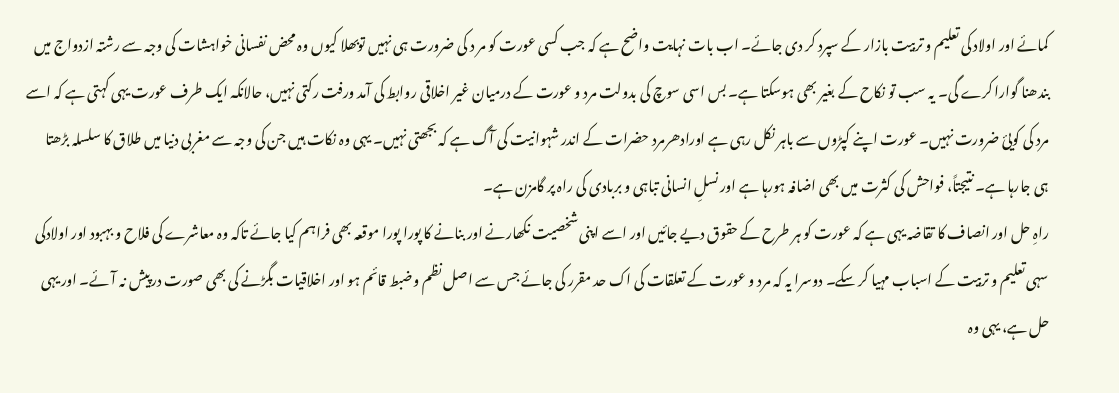کمائے اور اولاد کی تعلیم و تربیت بازار کے سپرد کر دی جائے۔ اب بات نہایت واضح ہے کہ جب کسی عورت کو مر د کی ضرورت ہی نہیں توبھلا کیوں وہ محض نفسانی خواہشات کی وجہ سے رشتہ ازدواج میں بندھنا گوارا کرے گی۔ یہ سب تو نکاح کے بغیر بھی ہوسکتا ہے۔ بس اسی سوچ کی بدولت مرد و عورت کے درمیان غیر اخلاقی روابط کی آمد ورفت رکتی نہیں، حالانکہ ایک طرف عورت یہی کہتی ہے کہ اسے مرد کی کویئ ضرورت نہیں۔ عورت اپنے کپڑوں سے باہر نکل رہی ہے اورادھرمرد حضرات کے اندر شہوانیت کی آگ ہے کہ بجھتی نہیں۔ یہی وہ نکات ہیں جن کی وجہ سے مغربی دنیا میں طلاق کا سلسلہ بڑھتا ہی جارہا ہے۔ نتیجتاً، فواحش کی کثرت میں بھی اضافہ ہورہا ہے اور نسلِ انسانی تباہی و بربادی کی راہ پر گامزن ہے۔
راہِ حل اور انصاف کا تقاضہ یہی ہے کہ عورت کو ہر طرح کے حقوق دیے جائیں اور اسے اپنی شخصیت نکھارنے اور بنانے کا پورا پورا موقعہ بھی فراہم کیا جائے تاکہ وہ معاشرے کی فلاح و بہبود اور اولادکی سہی تعلیم و تربیت کے اسباب مہیا کر سکے۔ دوسرا یہ کہ مرد و عورت کے تعلقات کی اک حد مقرر کی جائے جس سے اصل نظم وضبط قائم ہو اور اخلاقیات بگڑنے کی بھی صورت درپیش نہ آئے۔ اور یہی حل ہے، یہی وہ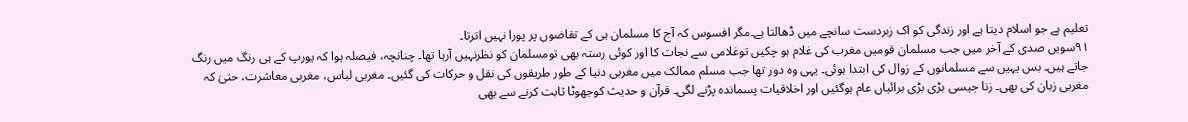تعلیم ہے جو اسلام دیتا ہے اور زندگی کو اک زبردست سانچے میں ڈھالتا ہے۔مگر افسوس کہ آج کا مسلمان ہی کے تقاضوں پر پورا نہیں اترتا۔
۹۱سویں صدی کے آخر میں جب مسلمان قومیں مغرب کی غلام ہو چکیں توغلامی سے نجات کا اور کوئی رستہ بھی تومسلمان کو نظرنہیں آرہا تھا۔ چنانچہ، فیصلہ ہوا کہ یورپ کے ہی رنگ میں رنگ جاتے ہیں۔ بس یہیں سے مسلمانوں کے زوال کی ابتدا ہوئی۔ یہی وہ دور تھا جب مسلم ممالک میں مغربی دنیا کے طور طریقوں کی نقل و حرکات کی گئیں۔ مغربی لباس، مغربی معاشرت، حتیٰ کہ مغربی زبان کی بھی۔ زنا جیسی بڑی بڑی برائیاں عام ہوگئیں اور اخلاقیات پسماندہ پڑنے لگی۔ قرآن و حدیث کوجھوٹا ثابت کرنے سے بھی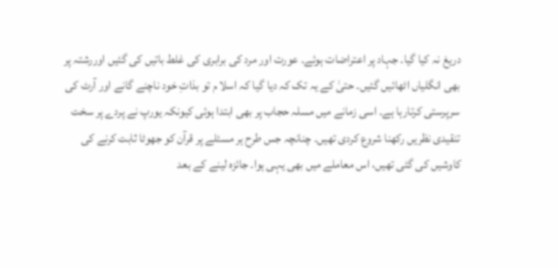دریغ نہ کیا گیا۔ جہاد پر اعتراضات ہوئے۔ عورت اور مرد کی برابری کی غلط باتیں کی گئیں اوررشتہ پر بھی انگلیاں اٹھائیں گئیں۔ حتیٰ کے یہ تک کہ دیا گیا کہ اسلا م تو بذاتِ خود ناچنے گانے اور آرٹ کی سرپرستی کرتارہا ہے۔ اسی زمانے میں مسلہ حجاب پر بھی ابتدا ہوئی کیونکہ یورپ نے پردے پر سخت تنقیدی نظریں رکھنا شروع کردی تھیں۔ چنانچہ جس طرح ہر مسئلے پر قرآن کو جھوٹا ثابت کرنے کی کاوشیں کی گئی تھیں، اس معاملے میں بھی یہی ہوا۔ جائزہ لینے کے بعد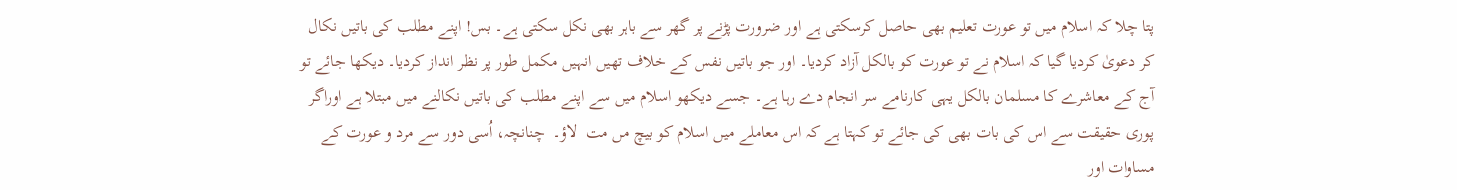پتا چلا کہ اسلام میں تو عورت تعلیم بھی حاصل کرسکتی ہے اور ضرورت پڑنے پر گھر سے باہر بھی نکل سکتی ہے۔ بس! اپنے مطلب کی باتیں نکال کر دعویٰ کردیا گیا کہ اسلام نے تو عورت کو بالکل آزاد کردیا۔ اور جو باتیں نفس کے خلاف تھیں انہیں مکمل طور پر نظر انداز کردیا۔ دیکھا جائے تو آج کے معاشرے کا مسلمان بالکل یہی کارنامے سر انجام دے رہا ہے۔ جسے دیکھو اسلام میں سے اپنے مطلب کی باتیں نکالنے میں مبتلا ہے اوراگر  پوری حقیقت سے اس کی بات بھی کی جائے تو کہتا ہے کہ اس معاملے میں اسلام کو بیچ مں مت  لاؤ۔  چنانچہ، اُسی دور سے مرد و عورت کے مساوات اور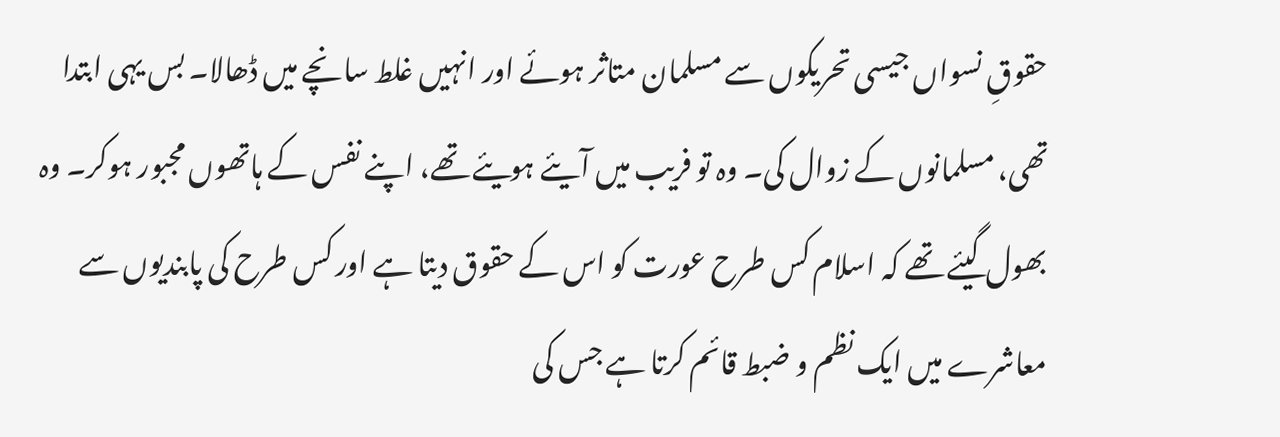حقوقِ نسواں جیسی تحریکوں سے مسلمان متاثر ہوئے اور انہیں غلط سانچے میں ڈھالا۔ بس یہی ابتدا تھی، مسلمانوں کے زوال کی۔ وہ تو فریب میں آیئے ہویئے تھے، اپنے نفس کے ہاتھوں مجبور ہوکر۔ وہ بھول گیئے تھے کہ اسلام کس طرح عورت کو اس کے حقوق دیتا ہے اور کس طرح کی پابندیوں سے معاشرے میں ایک نظم و ضبط قائم کرتا ہے جس کی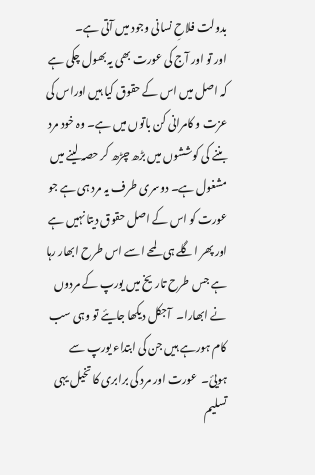بدولت فلاحِ نسانی وجود میں آتی ہے۔
اور تو اور آج کی عورت بھی یہ بھول چکی ہے کہ اصل میں اس کے حقوق کیا ہیں اوراس کی عزت و کامرانی کن باتوں میں ہے۔ وہ خود مرد بننے کی کوششوں میں بڑھ چڑھ کر حصہ لینے میں مشغول ہے۔ دوسری طرف یہ مرد ہی ہے جو عورت کو اس کے اصل حقوق دیتا نہیں ہے اور پھر اگلے ہی لمحے اسے اس طرح ابھار رہا ہے جس طرح تاریخ میں یورپ کے مردوں نے ابھارا۔  آجکل دیکھا جایئے تو وہی سب کام ہورہے ہیں جن کی ابتداء یورپ سے ہویئ۔  عورت اور مرد کی برابری کا تخیل یہی تسلیم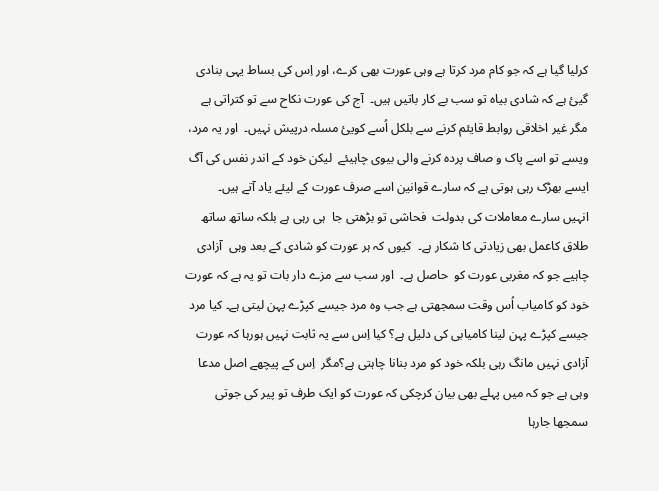کرلیا گیا ہے کہ جو کام مرد کرتا ہے وہی عورت بھی کرے، اور اِس کی بساط یہی بنادی گیئ ہے کہ شادی بیاہ تو سب بے کار باتیں ہیں۔  آج کی عورت نکاح سے تو کتراتی ہے مگر غیر اخلاقی روابط قایئم کرنے سے بلکل اُسے کویئ مسلہ درپیش نہیں۔  اور یہ مرد،  ویسے تو اسے پاک و صاف پردہ کرنے والی بیوی چاہیئے  لیکن خود کے اندر نفس کی آگ ایسے بھڑک رہی ہوتی ہے کہ سارے قوانین اسے صرف عورت کے لیئے یاد آتے ہیں۔
انہیں سارے معاملات کی بدولت  فحاشی تو بڑھتی جا  ہی رہی ہے بلکہ ساتھ ساتھ طلاق کاعمل بھی زیادتی کا شکار ہے۔  کیوں کہ ہر عورت کو شادی کے بعد وہی  آزادی چاہیے جو کہ مغربی عورت کو  حاصل ہے۔  اور سب سے مزے دار بات تو یہ ہے کہ عورت خود کو کامیاب اُس وقت سمجھتی ہے جب وہ مرد جیسے کپڑے پہن لیتی ہے۔ کیا مرد جیسے کپڑے پہن لینا کامیابی کی دلیل ہے؟ کیا اِس سے یہ ثابت نہیں ہورہا کہ عورت آزادی نہیں مانگ رہی بلکہ خود کو مرد بنانا چاہتی ہے؟مگر  اِس کے پیچھے اصل مدعا وہی ہے جو کہ میں پہلے بھی بیان کرچکی کہ عورت کو ایک طرف تو پیر کی جوتی سمجھا جارہا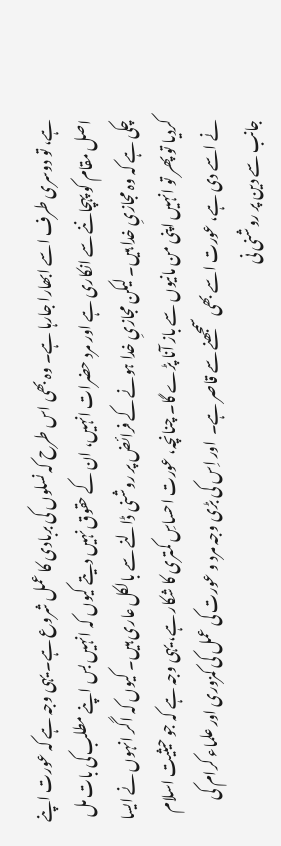ہے، تو دوسری طرف اسے ابھارا جارہا ہے۔ وہ بھی اس طرح کہ نسلوں کی بربادی کا عمل شروع ہے۔ یہی وجہ ہے کہ عورت اپنے اصل مقام کو پہچاننے سے انکاری ہے اور مرد حضرات انہیں، ان کے حقوق نہیں دیتے کیوں کہ انہیں بس اپنے مطلب کی بات مل چکی ہے کہ وہ مجازیِ خدا ہیں۔ لیکن مجازیِ خدا ہونے کے فرائض پر روشنی ڈالنے سے بالکل عاری ہیں۔ کیوں کہ اگر انہوں نے ایسا کردیا تو پھر تو انہیں اپنی من مانیوں سے باز آنا پڑے گا۔ چنانچہ، عورت احساسِ کمتری کا شکار ہے، یہی وجہ ہے کہ جو حیثیت اسلام نے اسے دی ہے، عورت اسے بھی سمجھنے سے قاصر ہے۔  اور اِس کی بڑی وجہ مرد و عورت کی عمل کی کمزوری اور علماء کرام کی جانب سے دین پر روشنی نی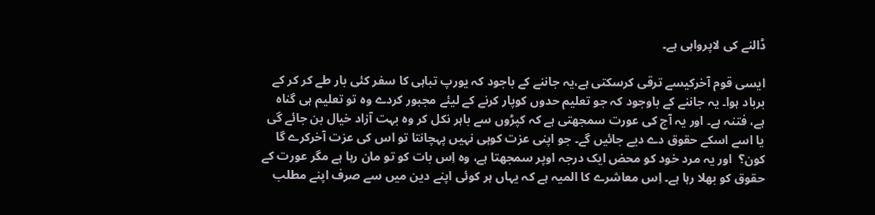ڈالنے کی لاپرواہی ہے۔

ایسی قوم آخرکیسے ترقی کرسکتی ہے،یہ جاننے کے باجود کہ یورپ تباہی کا سفر کئی بار طے کر کر کے برباد ہوا۔ یہ جاننے کے باوجود کہ جو تعلیم حدوں کوپار کرنے کے لیئے مجبور کردے وہ تو تعلیم ہی گناہ ہے، فتنہ ہے۔ اور یہ آج کی عورت سمجھتی ہے کہ کپڑوں سے باہر نکل کر وہ بہت آزاد خیال بن جائے گی یا اسے اسکے حقوق دے دیے جائیں گے۔ جو اپنی عزت کوہی نہیں پہچانتا تو اس کی عزت آخرکرے گا کون؟  اور یہ مرد خود کو محض ایک درجہ اوپر سمجھتا ہے، وہ اِس بات کو تو مان رہا ہے مگر عورت کے حقوق کو بھلا رہا ہے۔ اِس معاشرے کا المیہ ہے کہ یہاں ہر کوئی اپنے دین میں سے صرف اپنے مطلب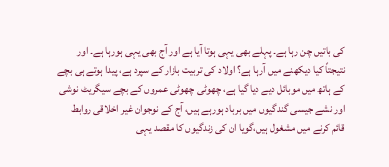کی باتیں چن رہا ہے۔ پہلے بھی یہی ہوتا آیا ہے اور آج بھی یہی ہورہا ہے۔ اور نتیجتاً کیا دیکھنے میں آرہا ہے؟ اولاد کی تربیت بازار کے سپرد ہے، پیدا ہوتے ہی بچے کے ہاتھ میں موبائل دیے دیا گیا ہے، چھوٹی چھوٹی عمروں کے بچے سیگریٹ نوشی اور نشے جیسی گندگیوں میں برباد ہورہے ہیں، آج کے نوجوان غیر اخلاقی روابط قائم کرنے میں مشغول ہیں،گویا ان کی زندگیوں کا مقصد یہی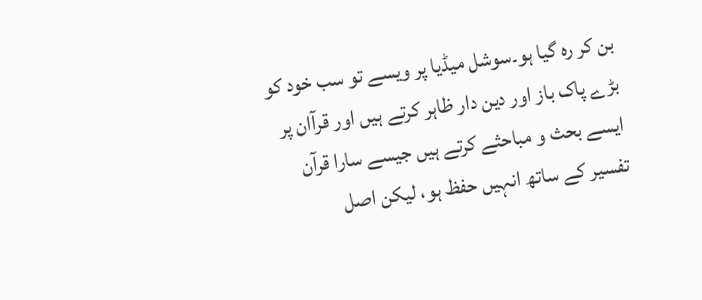بن کر رہ گیا ہو۔سوشل میڈیا پر ویسے تو سب خود کو بڑے پاک باز اور دین دار ظاہر کرتے ہیں اور قرآان پر ایسے بحث و مباحثے کرتے ہیں جیسے سارا قرآن تفسیر کے ساتھ انہیں حفظ ہو، لیکن اصل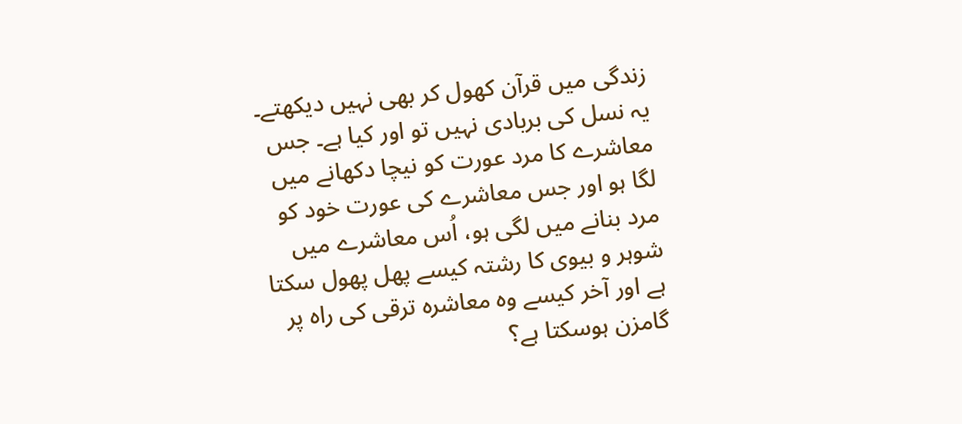زندگی میں قرآن کھول کر بھی نہیں دیکھتے۔ یہ نسل کی بربادی نہیں تو اور کیا ہے۔ جس معاشرے کا مرد عورت کو نیچا دکھانے میں لگا ہو اور جس معاشرے کی عورت خود کو مرد بنانے میں لگی ہو، اُس معاشرے میں شوہر و بیوی کا رشتہ کیسے پھل پھول سکتا ہے اور آخر کیسے وہ معاشرہ ترقی کی راہ پر گامزن ہوسکتا ہے؟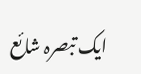ایک تبصرہ شائع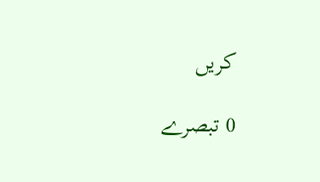کریں

0 تبصرے